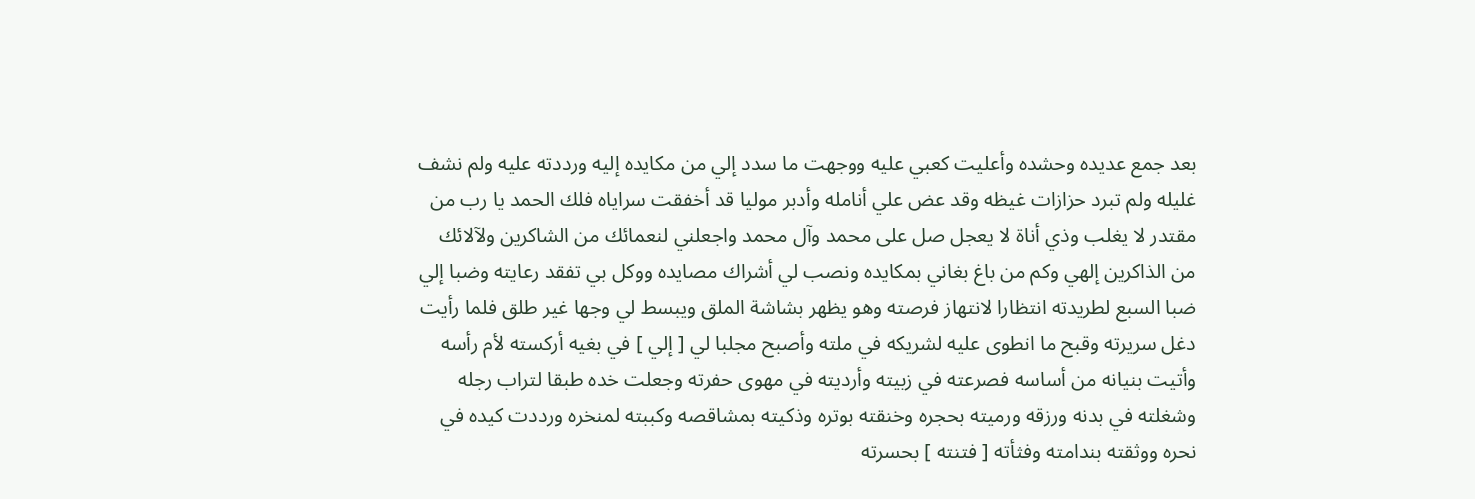بعد جمع عديده وحشده وأعليت كعبي عليه ووجهت ما سدد إلي من مكايده إليه ورددته عليه ولم نشف غليله ولم تبرد حزازات غيظه وقد عض علي أنامله وأدبر موليا قد أخفقت سراياه فلك الحمد يا رب من مقتدر لا يغلب وذي أناة لا يعجل صل على محمد وآل محمد واجعلني لنعمائك من الشاكرين ولآلائك من الذاكرين إلهي وكم من باغ بغاني بمكايده ونصب لي أشراك مصايده ووكل بي تفقد رعايته وضبا إلي ضبا السبع لطريدته انتظارا لانتهاز فرصته وهو يظهر بشاشة الملق ويبسط لي وجها غير طلق فلما رأيت دغل سريرته وقبح ما انطوى عليه لشريكه في ملته وأصبح مجلبا لي [ إلي ] في بغيه أركسته لأم رأسه وأتيت بنيانه من أساسه فصرعته في زبيته وأرديته في مهوى حفرته وجعلت خده طبقا لتراب رجله وشغلته في بدنه ورزقه ورميته بحجره وخنقته بوتره وذكيته بمشاقصه وكببته لمنخره ورددت كيده في نحره ووثقته بندامته وفثأته [ فتنته ] بحسرته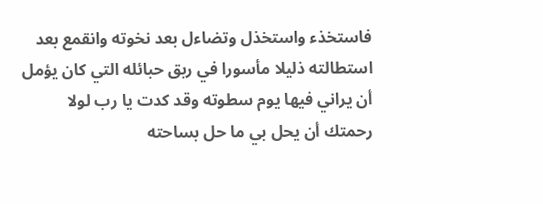فاستخذء واستخذل وتضاءل بعد نخوته وانقمع بعد استطالته ذليلا مأسورا في ربق حبائله التي كان يؤمل أن يراني فيها يوم سطوته وقد كدت يا رب لولا رحمتك أن يحل بي ما حل بساحته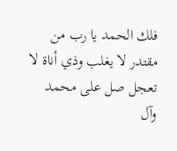فلك الحمد يا رب من مقتدر لا يغلب وذي أناة لا تعجل صل على محمد وآل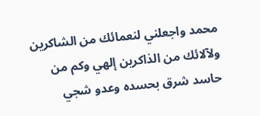محمد واجعلني لنعمائك من الشاكرين ولآلائك من الذاكرين إلهي وكم من حاسد شرق بحسده وعدو شجي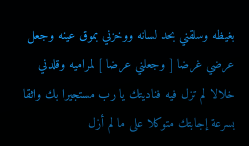بغيظه وسلقني بحد لسانه ووخزني بموق عينه وجعل عرضي غرضا [ وجعلني عرضا ] لمراميه وقلدني خلالا لم تزل فيه فناديتك يا رب مستجيرا بك واثقا بسرعة إجابتك متوكلا على ما لم أزل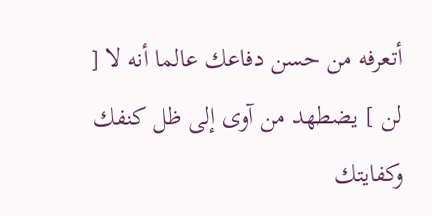أتعرفه من حسن دفاعك عالما أنه لا [ لن ] يضطهد من آوى إلى ظل كنفك وكفايتك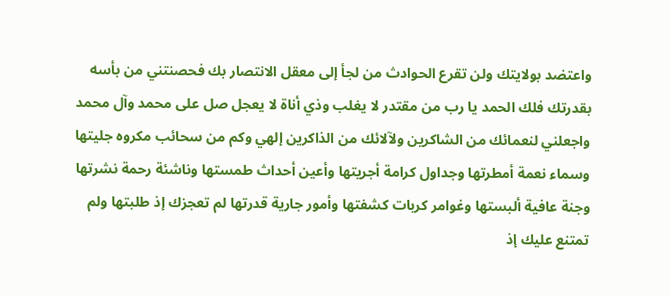واعتضد بولايتك ولن تقرع الحوادث من لجأ إلى معقل الانتصار بك فحصنتني من بأسه بقدرتك فلك الحمد يا رب من مقتدر لا يغلب وذي أناة لا يعجل صل على محمد وآل محمد واجعلني لنعمائك من الشاكرين ولآلائك من الذاكرين إلهي وكم من سحائب مكروه جليتها وسماء نعمة أمطرتها وجداول كرامة أجريتها وأعين أحداث طمستها وناشئة رحمة نشرتها وجنة عافية ألبستها وغوامر كربات كشفتها وأمور جارية قدرتها لم تعجزك إذ طلبتها ولم تمتنع عليك إذ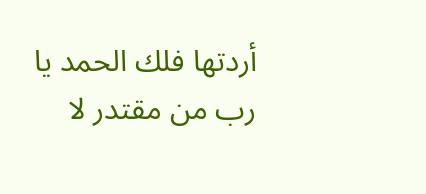أردتها فلك الحمد يا رب من مقتدر لا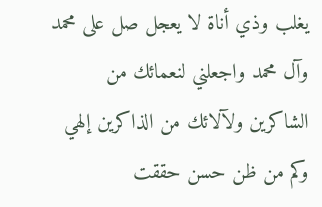يغلب وذي أناة لا يعجل صل على محمد وآل محمد واجعلني لنعمائك من الشاكرين ولآلائك من الذاكرين إلهي وكم من ظن حسن حققت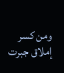ومن كسر إملاق جبرت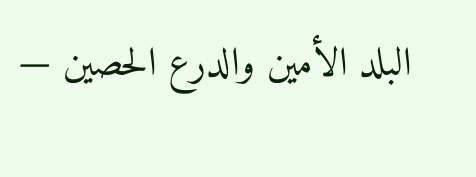البلد الأمين والدرع الحصين —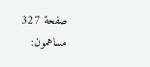صفحة 327
مساهمون: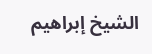الشيخ إبراهيم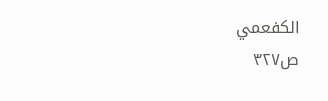الكفعمي
ص٣٢٧